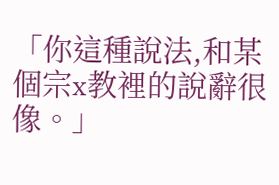「你這種說法,和某個宗x教裡的說辭很像。」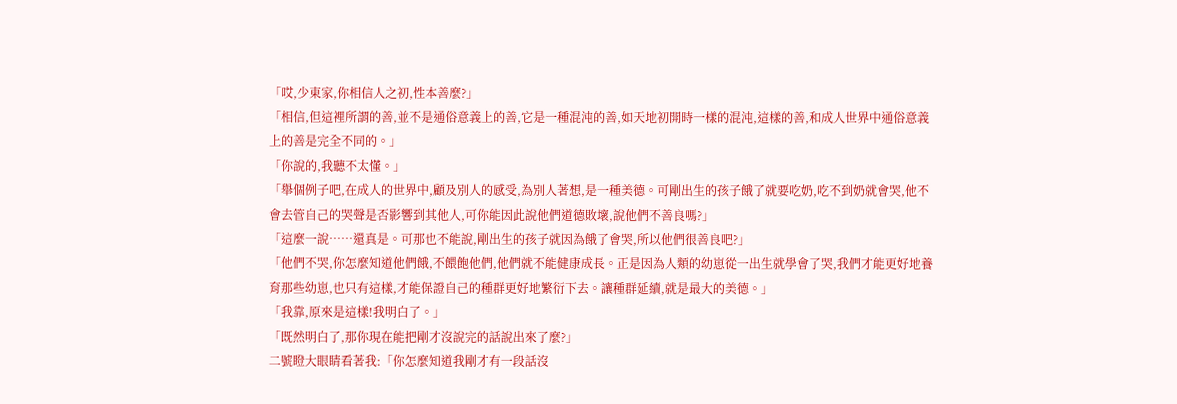「哎,少東家,你相信人之初,性本善麼?」
「相信,但這裡所謂的善,並不是通俗意義上的善,它是一種混沌的善,如天地初開時一樣的混沌,這樣的善,和成人世界中通俗意義上的善是完全不同的。」
「你說的,我聽不太懂。」
「舉個例子吧,在成人的世界中,顧及別人的感受,為別人著想,是一種美德。可剛出生的孩子餓了就要吃奶,吃不到奶就會哭,他不會去管自己的哭聲是否影響到其他人,可你能因此說他們道德敗壞,說他們不善良嗎?」
「這麼一說……還真是。可那也不能說,剛出生的孩子就因為餓了會哭,所以他們很善良吧?」
「他們不哭,你怎麼知道他們餓,不餵飽他們,他們就不能健康成長。正是因為人類的幼崽從一出生就學會了哭,我們才能更好地養育那些幼崽,也只有這樣,才能保證自己的種群更好地繁衍下去。讓種群延續,就是最大的美德。」
「我靠,原來是這樣!我明白了。」
「既然明白了,那你現在能把剛才沒說完的話說出來了麼?」
二號瞪大眼睛看著我:「你怎麼知道我剛才有一段話沒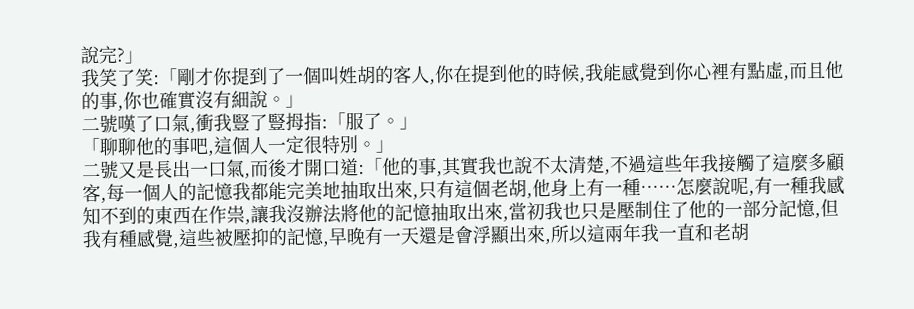說完?」
我笑了笑:「剛才你提到了一個叫姓胡的客人,你在提到他的時候,我能感覺到你心裡有點虛,而且他的事,你也確實沒有細說。」
二號嘆了口氣,衝我豎了豎拇指:「服了。」
「聊聊他的事吧,這個人一定很特別。」
二號又是長出一口氣,而後才開口道:「他的事,其實我也說不太清楚,不過這些年我接觸了這麼多顧客,每一個人的記憶我都能完美地抽取出來,只有這個老胡,他身上有一種……怎麼說呢,有一種我感知不到的東西在作祟,讓我沒辦法將他的記憶抽取出來,當初我也只是壓制住了他的一部分記憶,但我有種感覺,這些被壓抑的記憶,早晚有一天還是會浮顯出來,所以這兩年我一直和老胡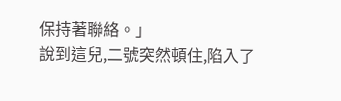保持著聯絡。」
說到這兒,二號突然頓住,陷入了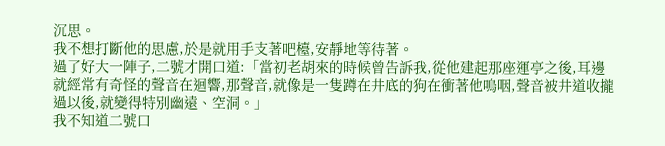沉思。
我不想打斷他的思慮,於是就用手支著吧檯,安靜地等待著。
過了好大一陣子,二號才開口道:「當初老胡來的時候曾告訴我,從他建起那座運亭之後,耳邊就經常有奇怪的聲音在迴響,那聲音,就像是一隻蹲在井底的狗在衝著他嗚咽,聲音被井道收攏過以後,就變得特別幽遠、空洞。」
我不知道二號口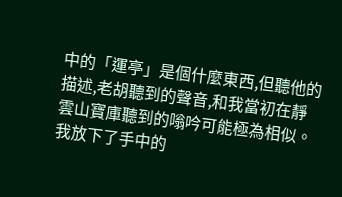中的「運亭」是個什麼東西,但聽他的描述,老胡聽到的聲音,和我當初在靜雲山寶庫聽到的嗡吟可能極為相似。
我放下了手中的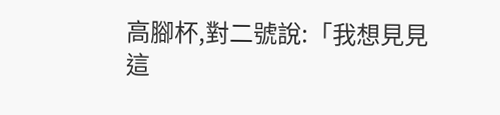高腳杯,對二號說:「我想見見這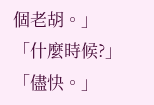個老胡。」
「什麼時候?」
「儘快。」